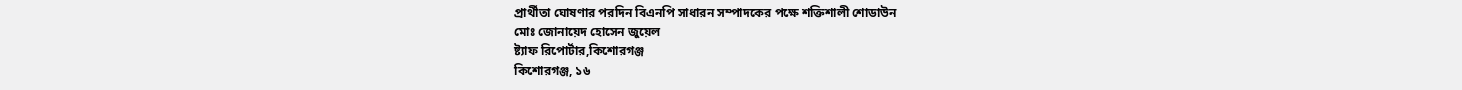প্রার্থীতা ঘোষণার পরদিন বিএনপি সাধারন সম্পাদকের পক্ষে শক্তিশালী শোডাউন
মোঃ জোনায়েদ হোসেন জুয়েল
ষ্ট্যাফ রিপোর্টার,কিশোরগঞ্জ
কিশোরগঞ্জ, ১৬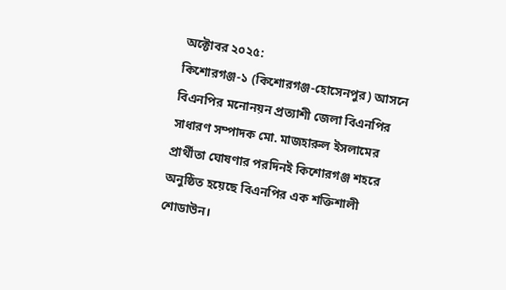অক্টোবর ২০২৫:
কিশোরগঞ্জ-১ (কিশোরগঞ্জ-হোসেনপুর) আসনে বিএনপির মনোনয়ন প্রত্যাশী জেলা বিএনপির সাধারণ সম্পাদক মো. মাজহারুল ইসলামের প্রার্থীতা ঘোষণার পরদিনই কিশোরগঞ্জ শহরে অনুষ্ঠিত হয়েছে বিএনপির এক শক্তিশালী শোডাউন।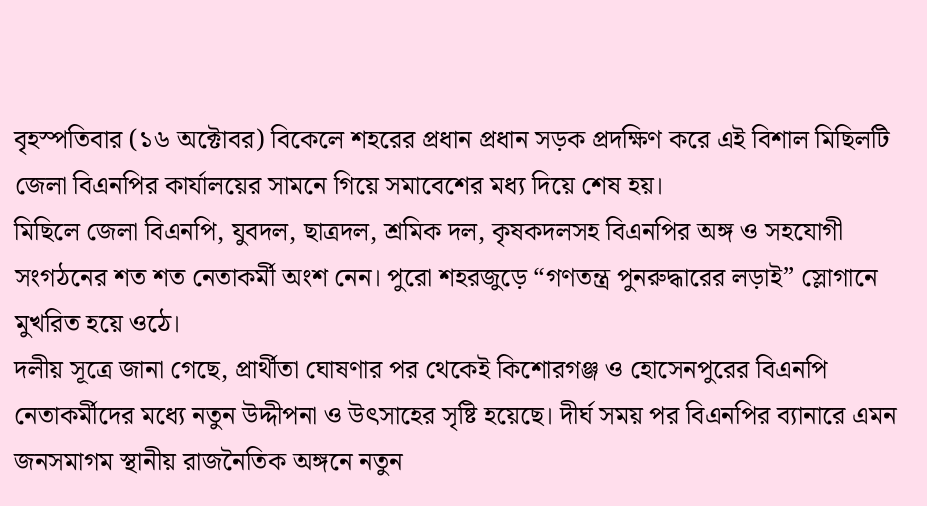বৃহস্পতিবার (১৬ অক্টোবর) বিকেলে শহরের প্রধান প্রধান সড়ক প্রদক্ষিণ করে এই বিশাল মিছিলটি জেলা বিএনপির কার্যালয়ের সামনে গিয়ে সমাবেশের মধ্য দিয়ে শেষ হয়।
মিছিলে জেলা বিএনপি, যুবদল, ছাত্রদল, শ্রমিক দল, কৃষকদলসহ বিএনপির অঙ্গ ও সহযোগী সংগঠনের শত শত নেতাকর্মী অংশ নেন। পুরো শহরজুড়ে “গণতন্ত্র পুনরুদ্ধারের লড়াই” স্লোগানে মুখরিত হয়ে ওঠে।
দলীয় সূত্রে জানা গেছে, প্রার্থীতা ঘোষণার পর থেকেই কিশোরগঞ্জ ও হোসেনপুরের বিএনপি নেতাকর্মীদের মধ্যে নতুন উদ্দীপনা ও উৎসাহের সৃষ্টি হয়েছে। দীর্ঘ সময় পর বিএনপির ব্যানারে এমন জনসমাগম স্থানীয় রাজনৈতিক অঙ্গনে নতুন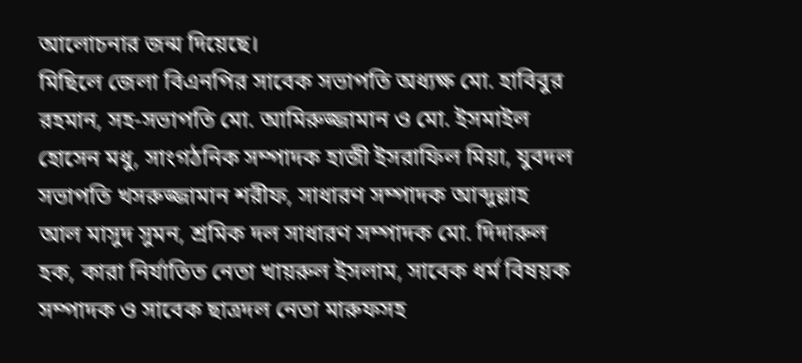আলোচনার জন্ম দিয়েছে।
মিছিলে জেলা বিএনপির সাবেক সভাপতি অধ্যক্ষ মো. হাবিবুর রহমান, সহ-সভাপতি মো. আমিরুজ্জামান ও মো. ইসমাইল হোসেন মধু, সাংগঠনিক সম্পাদক হাজী ইসরাফিল মিয়া, যুবদল সভাপতি খসরুজ্জামান শরীফ, সাধারণ সম্পাদক আব্দুল্লাহ আল মাসুদ সুমন, শ্রমিক দল সাধারণ সম্পাদক মো. দিদারুল হক, কারা নির্যাতিত নেতা খায়রুল ইসলাম, সাবেক ধর্ম বিষয়ক সম্পাদক ও সাবেক ছাত্রদল নেতা মারুফসহ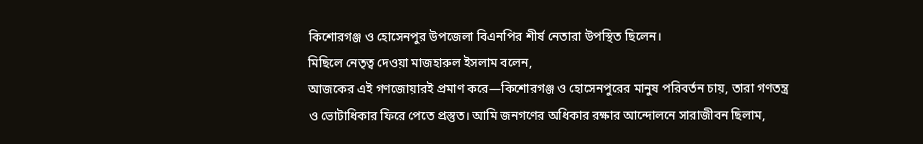কিশোরগঞ্জ ও হোসেনপুর উপজেলা বিএনপির শীর্ষ নেতারা উপস্থিত ছিলেন।
মিছিলে নেতৃত্ব দেওয়া মাজহারুল ইসলাম বলেন,
আজকের এই গণজোয়ারই প্রমাণ করে—কিশোরগঞ্জ ও হোসেনপুরের মানুষ পরিবর্তন চায়, তারা গণতন্ত্র ও ভোটাধিকার ফিরে পেতে প্রস্তুত। আমি জনগণের অধিকার রক্ষার আন্দোলনে সারাজীবন ছিলাম,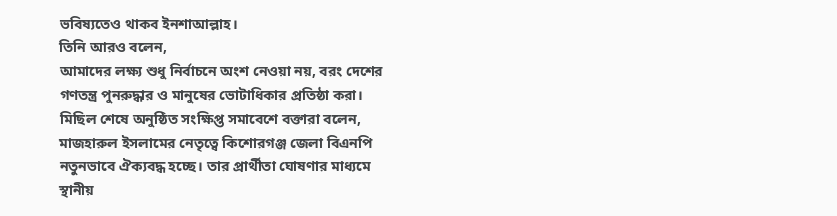ভবিষ্যতেও থাকব ইনশাআল্লাহ।
তিনি আরও বলেন,
আমাদের লক্ষ্য শুধু নির্বাচনে অংশ নেওয়া নয়, বরং দেশের গণতন্ত্র পুনরুদ্ধার ও মানুষের ভোটাধিকার প্রতিষ্ঠা করা।
মিছিল শেষে অনুষ্ঠিত সংক্ষিপ্ত সমাবেশে বক্তারা বলেন, মাজহারুল ইসলামের নেতৃত্বে কিশোরগঞ্জ জেলা বিএনপি নতুনভাবে ঐক্যবদ্ধ হচ্ছে। তার প্রার্থীতা ঘোষণার মাধ্যমে স্থানীয়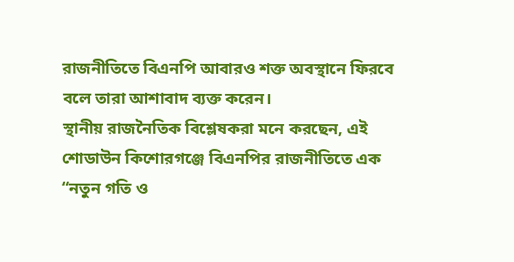রাজনীতিতে বিএনপি আবারও শক্ত অবস্থানে ফিরবে বলে তারা আশাবাদ ব্যক্ত করেন।
স্থানীয় রাজনৈতিক বিশ্লেষকরা মনে করছেন, এই শোডাউন কিশোরগঞ্জে বিএনপির রাজনীতিতে এক “নতুন গতি ও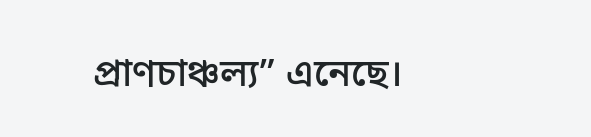প্রাণচাঞ্চল্য” এনেছে।